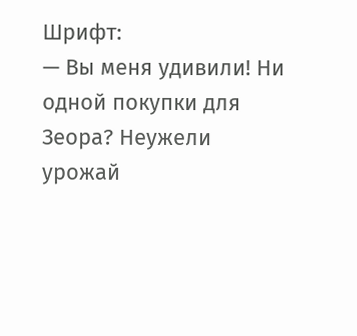Шрифт:
— Вы меня удивили! Ни одной покупки для Зеора? Неужели урожай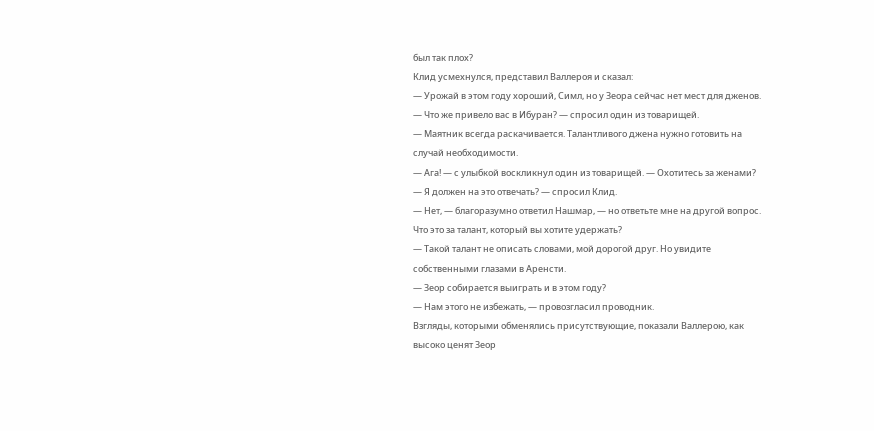был так плох?
Клид усмехнулся, представил Валлероя и сказал:
— Урожай в этом году хороший, Симл, но у Зеора сейчас нет мест для дженов.
— Что же привело вас в Ибуран? — спросил один из товарищей.
— Маятник всегда раскачивается. Талантливого джена нужно готовить на случай необходимости.
— Ага! — с улыбкой воскликнул один из товарищей. — Охотитесь за женами?
— Я должен на это отвечать? — спросил Клид.
— Нет, — благоразумно ответил Нашмар, — но ответьте мне на другой вопрос. Что это за талант, который вы хотите удержать?
— Такой талант не описать словами, мой дорогой друг. Но увидите собственными глазами в Аренсти.
— Зеор собирается выиграть и в этом году?
— Нам этого не избежать, — провозгласил проводник.
Взгляды, которыми обменялись присутствующие, показали Валлерою, как высоко ценят Зеор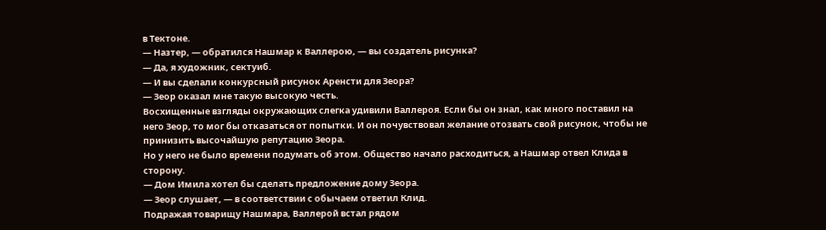в Тектоне.
— Назтер, — обратился Нашмар к Валлерою, — вы создатель рисунка?
— Да, я художник, сектуиб.
— И вы сделали конкурсный рисунок Аренсти для Зеора?
— Зеор оказал мне такую высокую честь.
Восхищенные взгляды окружающих слегка удивили Валлероя. Если бы он знал, как много поставил на него Зеор, то мог бы отказаться от попытки. И он почувствовал желание отозвать свой рисунок, чтобы не принизить высочайшую репутацию Зеора.
Но у него не было времени подумать об этом. Общество начало расходиться, а Нашмар отвел Клида в сторону.
— Дом Имила хотел бы сделать предложение дому Зеора.
— Зеор слушает, — в соответствии с обычаем ответил Клид.
Подражая товарищу Нашмара, Валлерой встал рядом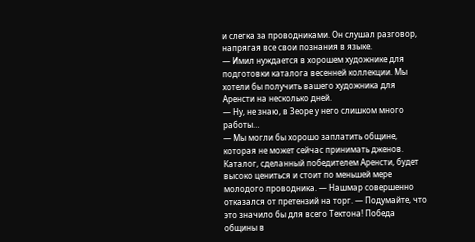и слегка за проводниками. Он слушал разговор, напрягая все свои познания в языке.
— Имил нуждается в хорошем художнике для подготовки каталога весенней коллекции. Мы хотели бы получить вашего художника для Аренсти на несколько дней.
— Ну, не знаю, в Зеоре у него слишком много работы…
— Мы могли бы хорошо заплатить общине, которая не может сейчас принимать дженов. Каталог, сделанный победителем Аренсти, будет высоко цениться и стоит по меньшей мере молодого проводника. — Нашмар совершенно отказался от претензий на торг. — Подумайте, что это значило бы для всего Тектона! Победа общины в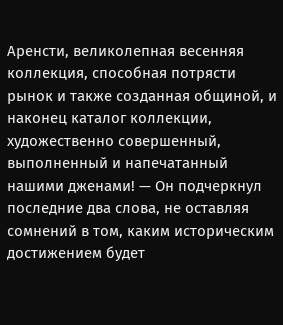Аренсти, великолепная весенняя коллекция, способная потрясти рынок и также созданная общиной, и наконец каталог коллекции, художественно совершенный, выполненный и напечатанный нашими дженами! — Он подчеркнул последние два слова, не оставляя сомнений в том, каким историческим достижением будет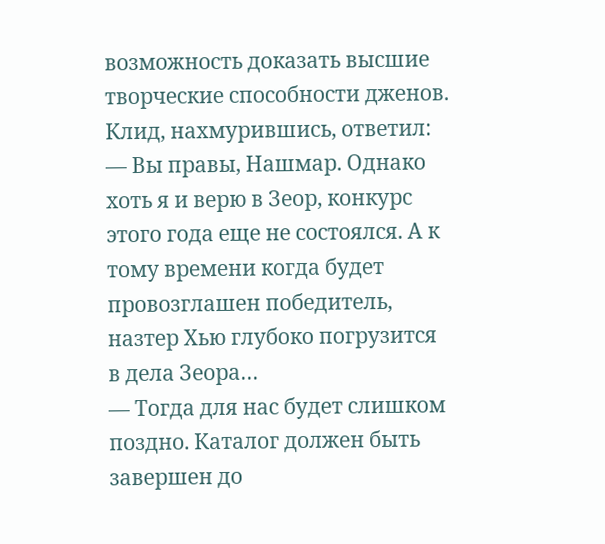возможность доказать высшие творческие способности дженов.
Клид, нахмурившись, ответил:
— Вы правы, Нашмар. Однако хоть я и верю в Зеор, конкурс этого года еще не состоялся. А к тому времени когда будет провозглашен победитель, назтер Хью глубоко погрузится в дела Зеора…
— Тогда для нас будет слишком поздно. Каталог должен быть завершен до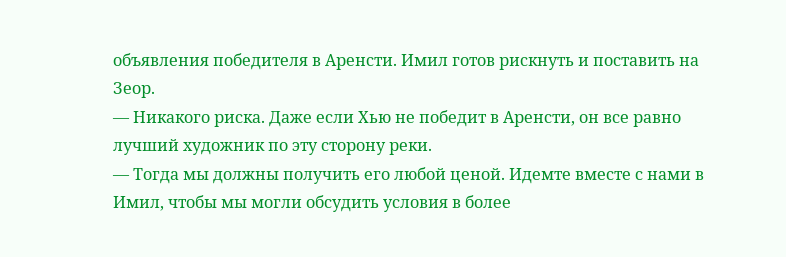объявления победителя в Аренсти. Имил готов рискнуть и поставить на Зеор.
— Никакого риска. Даже если Хью не победит в Аренсти, он все равно лучший художник по эту сторону реки.
— Тогда мы должны получить его любой ценой. Идемте вместе с нами в Имил, чтобы мы могли обсудить условия в более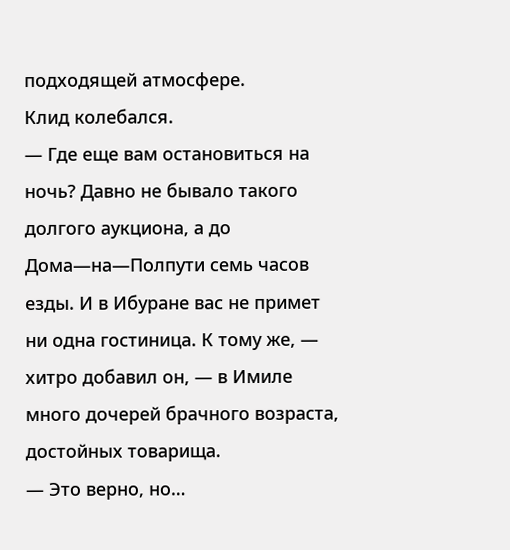подходящей атмосфере.
Клид колебался.
— Где еще вам остановиться на ночь? Давно не бывало такого долгого аукциона, а до Дома—на—Полпути семь часов езды. И в Ибуране вас не примет ни одна гостиница. К тому же, — хитро добавил он, — в Имиле много дочерей брачного возраста, достойных товарища.
— Это верно, но…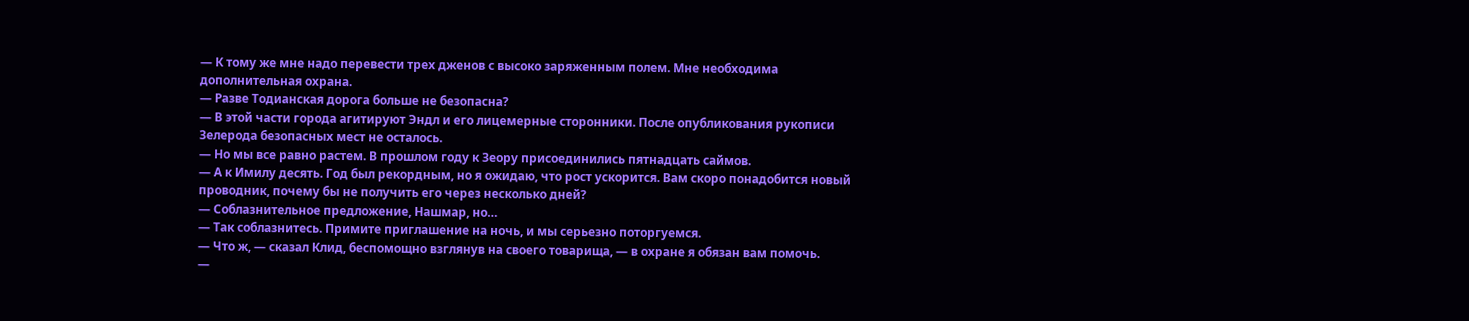— К тому же мне надо перевести трех дженов с высоко заряженным полем. Мне необходима дополнительная охрана.
— Разве Тодианская дорога больше не безопасна?
— В этой части города агитируют Эндл и его лицемерные сторонники. После опубликования рукописи Зелерода безопасных мест не осталось.
— Но мы все равно растем. В прошлом году к Зеору присоединились пятнадцать саймов.
— А к Имилу десять. Год был рекордным, но я ожидаю, что рост ускорится. Вам скоро понадобится новый проводник, почему бы не получить его через несколько дней?
— Соблазнительное предложение, Нашмар, но…
— Так соблазнитесь. Примите приглашение на ночь, и мы серьезно поторгуемся.
— Что ж, — сказал Клид, беспомощно взглянув на своего товарища, — в охране я обязан вам помочь.
—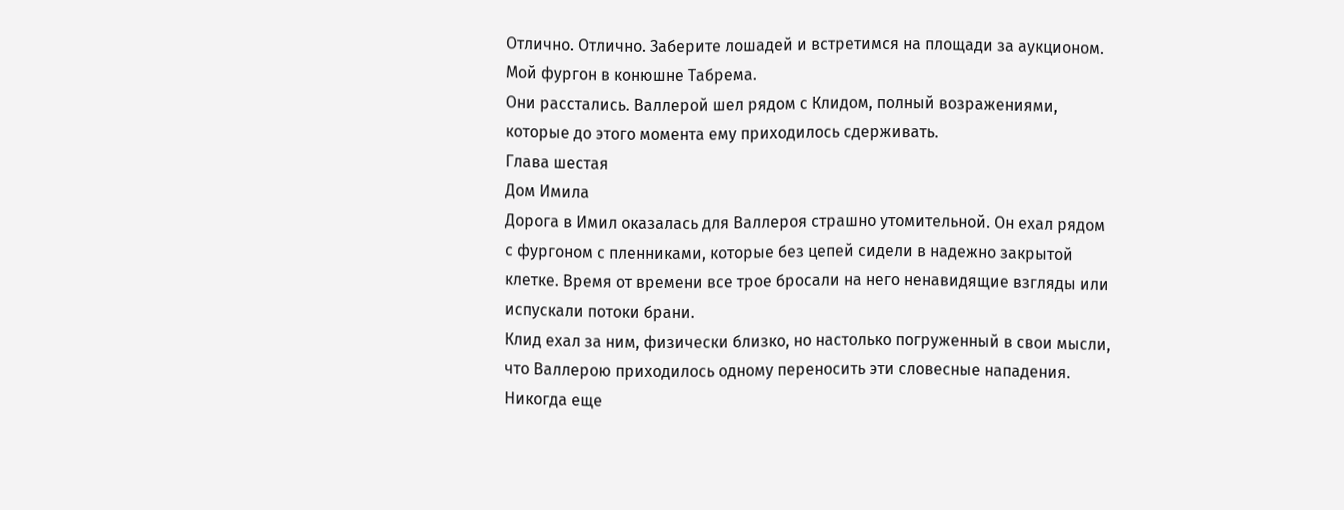Отлично. Отлично. Заберите лошадей и встретимся на площади за аукционом. Мой фургон в конюшне Табрема.
Они расстались. Валлерой шел рядом с Клидом, полный возражениями, которые до этого момента ему приходилось сдерживать.
Глава шестая
Дом Имила
Дорога в Имил оказалась для Валлероя страшно утомительной. Он ехал рядом с фургоном с пленниками, которые без цепей сидели в надежно закрытой клетке. Время от времени все трое бросали на него ненавидящие взгляды или испускали потоки брани.
Клид ехал за ним, физически близко, но настолько погруженный в свои мысли, что Валлерою приходилось одному переносить эти словесные нападения. Никогда еще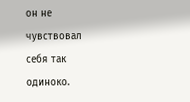он не чувствовал себя так одиноко.